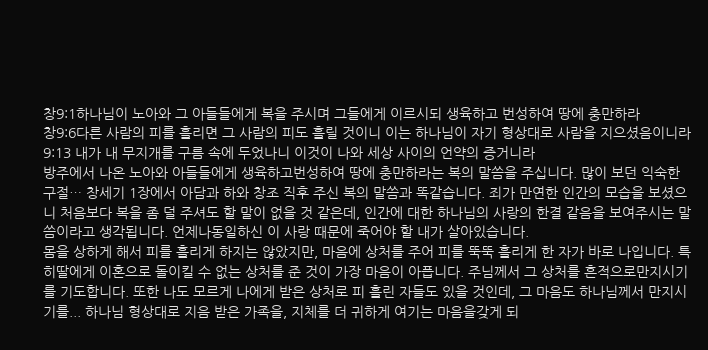창9:1하나님이 노아와 그 아들들에게 복을 주시며 그들에게 이르시되 생육하고 번성하여 땅에 충만하라
창9:6다른 사람의 피를 흘리면 그 사람의 피도 흘릴 것이니 이는 하나님이 자기 형상대로 사람을 지으셨음이니라
9:13 내가 내 무지개를 구름 속에 두었나니 이것이 나와 세상 사이의 언약의 증거니라
방주에서 나온 노아와 아들들에게 생육하고번성하여 땅에 충만하라는 복의 말씀을 주십니다. 많이 보던 익숙한 구절… 창세기 1장에서 아담과 하와 창조 직후 주신 복의 말씀과 똑같습니다. 죄가 만연한 인간의 모습을 보셨으니 처음보다 복을 좀 덜 주셔도 할 말이 없을 것 같은데, 인간에 대한 하나님의 사랑의 한결 같음을 보여주시는 말씀이라고 생각됩니다. 언제나동일하신 이 사랑 때문에 죽어야 할 내가 살아있습니다.
몸을 상하게 해서 피를 흘리게 하지는 않았지만, 마음에 상처를 주어 피를 뚝뚝 흘리게 한 자가 바로 나입니다. 특히딸에게 이혼으로 돌이킬 수 없는 상처를 준 것이 가장 마음이 아픕니다. 주님께서 그 상처를 흔적으로만지시기를 기도합니다. 또한 나도 모르게 나에게 받은 상처로 피 흘린 자들도 있을 것인데, 그 마음도 하나님께서 만지시기를... 하나님 형상대로 지음 받은 가족을, 지체를 더 귀하게 여기는 마음을갖게 되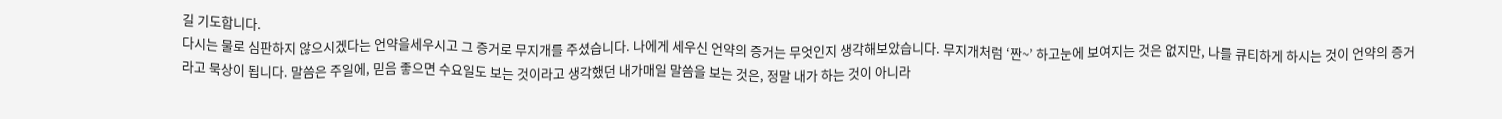길 기도합니다.
다시는 물로 심판하지 않으시겠다는 언약을세우시고 그 증거로 무지개를 주셨습니다. 나에게 세우신 언약의 증거는 무엇인지 생각해보았습니다. 무지개처럼 ‘짠~’ 하고눈에 보여지는 것은 없지만, 나를 큐티하게 하시는 것이 언약의 증거라고 묵상이 됩니다. 말씀은 주일에, 믿음 좋으면 수요일도 보는 것이라고 생각했던 내가매일 말씀을 보는 것은, 정말 내가 하는 것이 아니라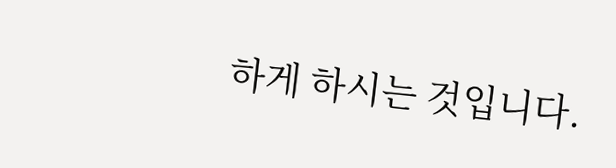하게 하시는 것입니다.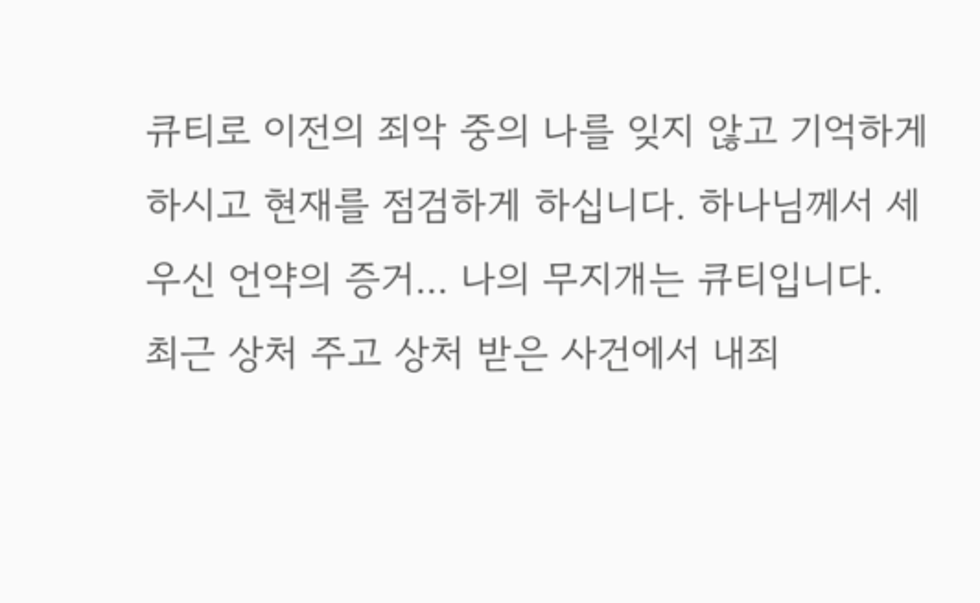큐티로 이전의 죄악 중의 나를 잊지 않고 기억하게 하시고 현재를 점검하게 하십니다. 하나님께서 세우신 언약의 증거... 나의 무지개는 큐티입니다.
최근 상처 주고 상처 받은 사건에서 내죄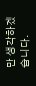만 생각하겠습니다.